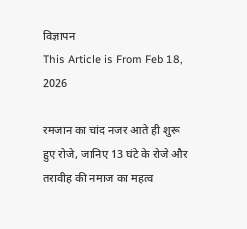विज्ञापन
This Article is From Feb 18, 2026

रमजान का चांद नजर आते ही शुरू हुए रोजे, जानिए 13 घंटे के रोजे और तरावीह की नमाज का महत्व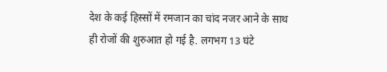देश के कई हिस्सों में रमजान का चांद नजर आने के साथ ही रोजों की शुरुआत हो गई है. लगभग 13 घंटे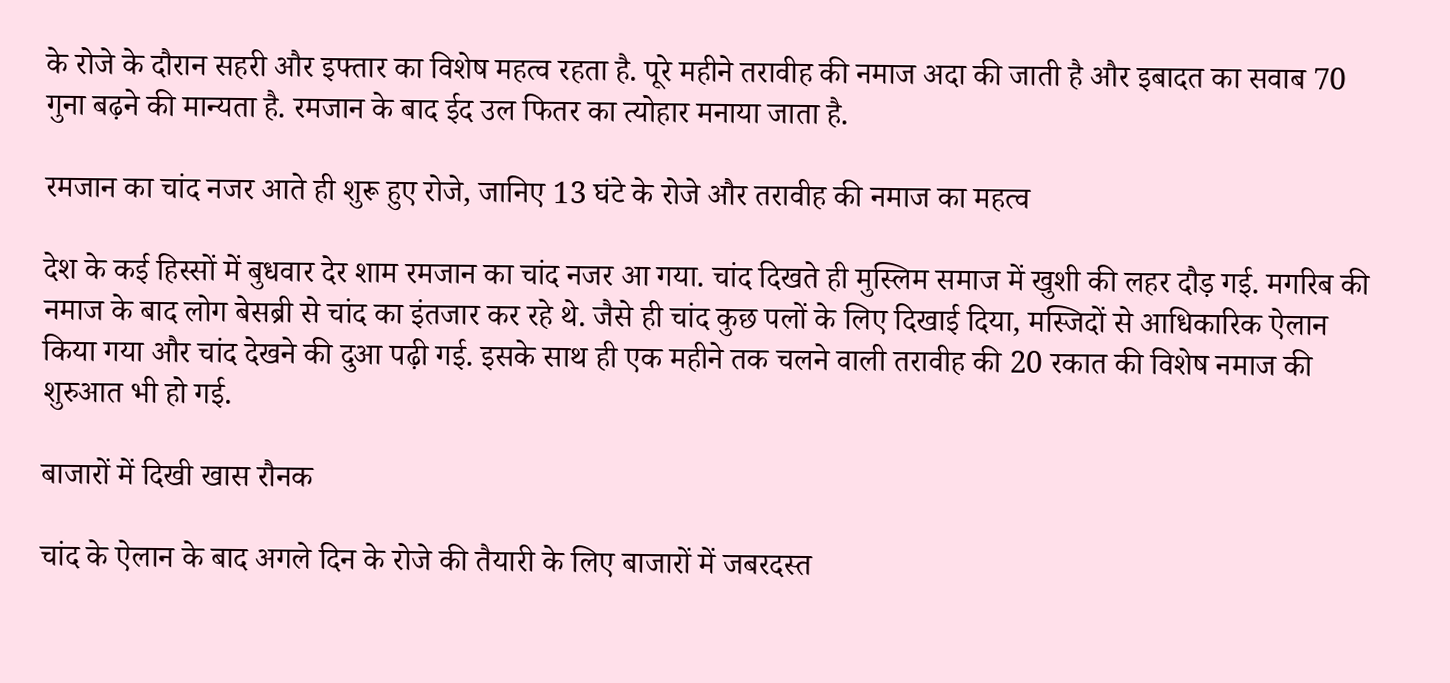के रोजे के दौरान सहरी और इफ्तार का विशेष महत्व रहता है. पूरे महीने तरावीह की नमाज अदा की जाती है और इबादत का सवाब 70 गुना बढ़ने की मान्यता है. रमजान के बाद ईद उल फितर का त्योहार मनाया जाता है.

रमजान का चांद नजर आते ही शुरू हुए रोजे, जानिए 13 घंटे के रोजे और तरावीह की नमाज का महत्व

देश के कई हिस्सों में बुधवार देर शाम रमजान का चांद नजर आ गया. चांद दिखते ही मुस्लिम समाज में खुशी की लहर दौड़ गई. मगरिब की नमाज के बाद लोग बेसब्री से चांद का इंतजार कर रहे थे. जैसे ही चांद कुछ पलों के लिए दिखाई दिया, मस्जिदों से आधिकारिक ऐलान किया गया और चांद देखने की दुआ पढ़ी गई. इसके साथ ही एक महीने तक चलने वाली तरावीह की 20 रकात की विशेष नमाज की शुरुआत भी हो गई.

बाजारों में दिखी खास रौनक

चांद के ऐलान के बाद अगले दिन के रोजे की तैयारी के लिए बाजारों में जबरदस्त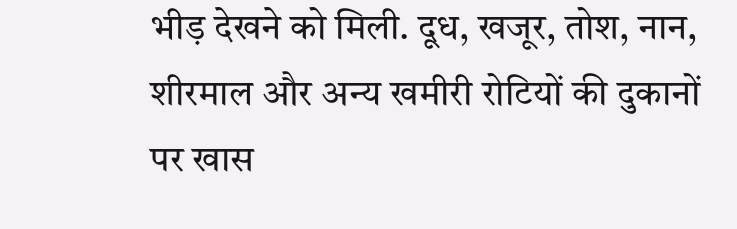भीड़ देखने को मिली. दूध, खजूर, तोश, नान, शीरमाल और अन्य खमीरी रोटियों की दुकानों पर खास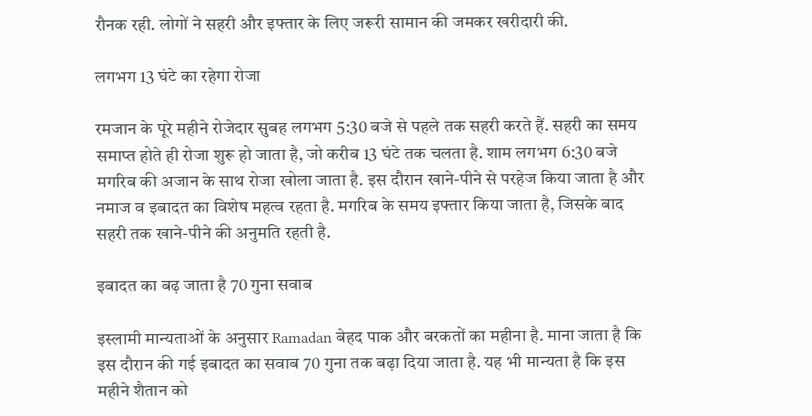रौनक रही. लोगों ने सहरी और इफ्तार के लिए जरूरी सामान की जमकर खरीदारी की.

लगभग 13 घंटे का रहेगा रोजा

रमजान के पूरे महीने रोजेदार सुबह लगभग 5:30 बजे से पहले तक सहरी करते हैं. सहरी का समय समाप्त होते ही रोजा शुरू हो जाता है, जो करीब 13 घंटे तक चलता है. शाम लगभग 6:30 बजे मगरिब की अजान के साथ रोजा खोला जाता है. इस दौरान खाने-पीने से परहेज किया जाता है और नमाज व इबादत का विशेष महत्व रहता है. मगरिब के समय इफ्तार किया जाता है, जिसके बाद सहरी तक खाने-पीने की अनुमति रहती है.

इबादत का बढ़ जाता है 70 गुना सवाब

इस्लामी मान्यताओं के अनुसार Ramadan बेहद पाक और बरकतों का महीना है. माना जाता है कि इस दौरान की गई इबादत का सवाब 70 गुना तक बढ़ा दिया जाता है. यह भी मान्यता है कि इस महीने शैतान को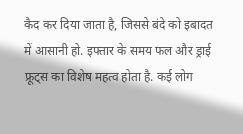कैद कर दिया जाता है, जिससे बंदे को इबादत में आसानी हो. इफ्तार के समय फल और ड्राई फ्रूट्स का विशेष महत्व होता है. कई लोग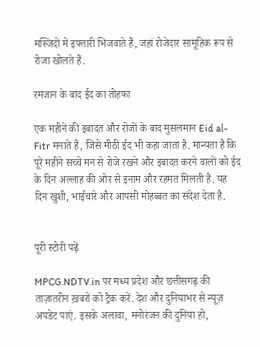मस्जिदों में इफ्तारी भिजवाते हैं, जहां रोजेदार सामूहिक रूप से रोजा खोलते हैं.

रमजान के बाद ईद का तोहफा

एक महीने की इबादत और रोजों के बाद मुसलमान Eid al-Fitr मनाते हैं, जिसे मीठी ईद भी कहा जाता है. मान्यता है कि पूरे महीने सच्चे मन से रोजे रखने और इबादत करने वालों को ईद के दिन अल्लाह की ओर से इनाम और रहमत मिलती है. यह दिन खुशी, भाईचारे और आपसी मोहब्बत का संदेश देता है.


पूरी स्टोरी पढ़ें

MPCG.NDTV.in पर मध्य प्रदेश और छत्तीसगढ़ की ताज़ातरीन ख़बरों को ट्रैक करें. देश और दुनियाभर से न्यूज़ अपडेट पाएं. इसके अलावा, मनोरंजन की दुनिया हो,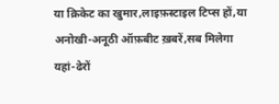या क्रिकेट का खुमार,लाइफ़स्टाइल टिप्स हों,या अनोखी-अनूठी ऑफ़बीट ख़बरें,सब मिलेगा यहां-ढेरों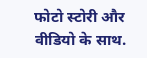फोटो स्टोरी और वीडियो के साथ.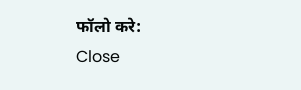फॉलो करे:
Close